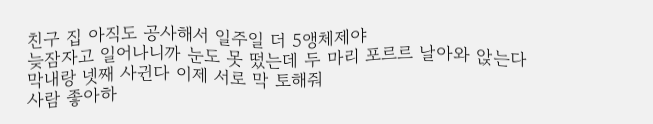친구 집 아직도 공사해서 일주일 더 5앵체제야
늦잠자고 일어나니까 눈도 못 떴는데 두 마리 포르르 날아와 앉는다
막내랑 넷째 사귄다 이제 서로 막 토해줘
사람 좋아하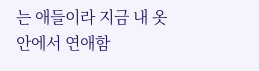는 애들이라 지금 내 옷 안에서 연애함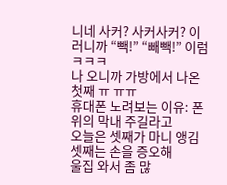니네 사커? 사커사커? 이러니까 “빽!” “빼빽!” 이럼 ㅋㅋㅋ
나 오니까 가방에서 나온 첫째 ㅠ ㅠㅠ
휴대폰 노려보는 이유: 폰 위의 막내 주길라고
오늘은 셋째가 마니 앵김 셋째는 손을 증오해
울집 와서 좀 많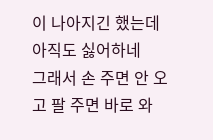이 나아지긴 했는데 아직도 싫어하네
그래서 손 주면 안 오고 팔 주면 바로 와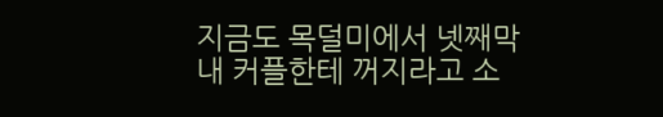지금도 목덜미에서 넷째막내 커플한테 꺼지라고 소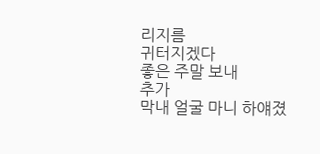리지름
귀터지겠다
좋은 주말 보내
추가
막내 얼굴 마니 하얘졌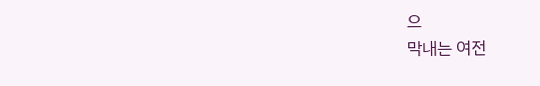으
막내는 여전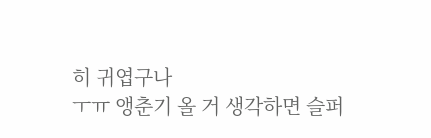히 귀엽구나
ㅜㅠ 앵춘기 올 거 생각하면 슬퍼